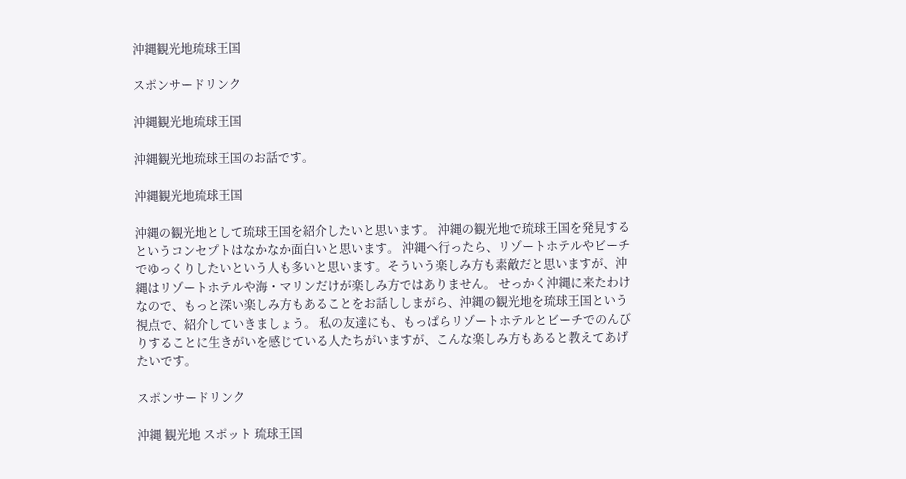沖縄観光地琉球王国

スポンサードリンク

沖縄観光地琉球王国

沖縄観光地琉球王国のお話です。

沖縄観光地琉球王国

沖縄の観光地として琉球王国を紹介したいと思います。 沖縄の観光地で琉球王国を発見するというコンセプトはなかなか面白いと思います。 沖縄へ行ったら、リゾートホテルやビーチでゆっくりしたいという人も多いと思います。そういう楽しみ方も素敵だと思いますが、沖縄はリゾートホテルや海・マリンだけが楽しみ方ではありません。 せっかく沖縄に来たわけなので、もっと深い楽しみ方もあることをお話ししまがら、沖縄の観光地を琉球王国という視点で、紹介していきましょう。 私の友達にも、もっぱらリゾートホテルとビーチでのんびりすることに生きがいを感じている人たちがいますが、こんな楽しみ方もあると教えてあげたいです。

スポンサードリンク

沖縄 観光地 スポット 琉球王国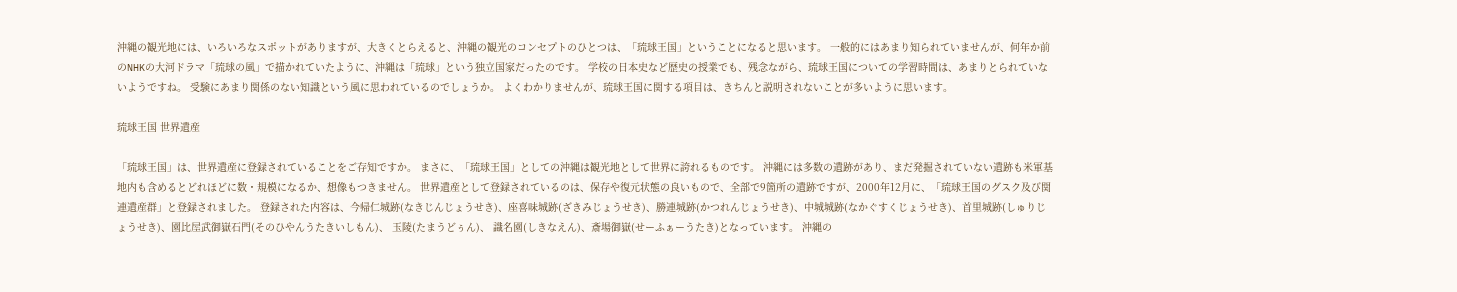沖縄の観光地には、いろいろなスポットがありますが、大きくとらえると、沖縄の観光のコンセプトのひとつは、「琉球王国」ということになると思います。 一般的にはあまり知られていませんが、何年か前のNHKの大河ドラマ「琉球の風」で描かれていたように、沖縄は「琉球」という独立国家だったのです。 学校の日本史など歴史の授業でも、残念ながら、琉球王国についての学習時間は、あまりとられていないようですね。 受験にあまり関係のない知識という風に思われているのでしょうか。 よくわかりませんが、琉球王国に関する項目は、きちんと説明されないことが多いように思います。

琉球王国 世界遺産

「琉球王国」は、世界遺産に登録されていることをご存知ですか。 まさに、「琉球王国」としての沖縄は観光地として世界に誇れるものです。 沖縄には多数の遺跡があり、まだ発掘されていない遺跡も米軍基地内も含めるとどれほどに数・規模になるか、想像もつきません。 世界遺産として登録されているのは、保存や復元状態の良いもので、全部で9箇所の遺跡ですが、2000年12月に、「琉球王国のグスク及び関連遺産群」と登録されました。 登録された内容は、今帰仁城跡(なきじんじょうせき)、座喜味城跡(ざきみじょうせき)、勝連城跡(かつれんじょうせき)、中城城跡(なかぐすくじょうせき)、首里城跡(しゅりじょうせき)、園比屋武御嶽石門(そのひやんうたきいしもん)、 玉陵(たまうどぅん)、 識名園(しきなえん)、斎場御嶽(せーふぁーうたき)となっています。 沖縄の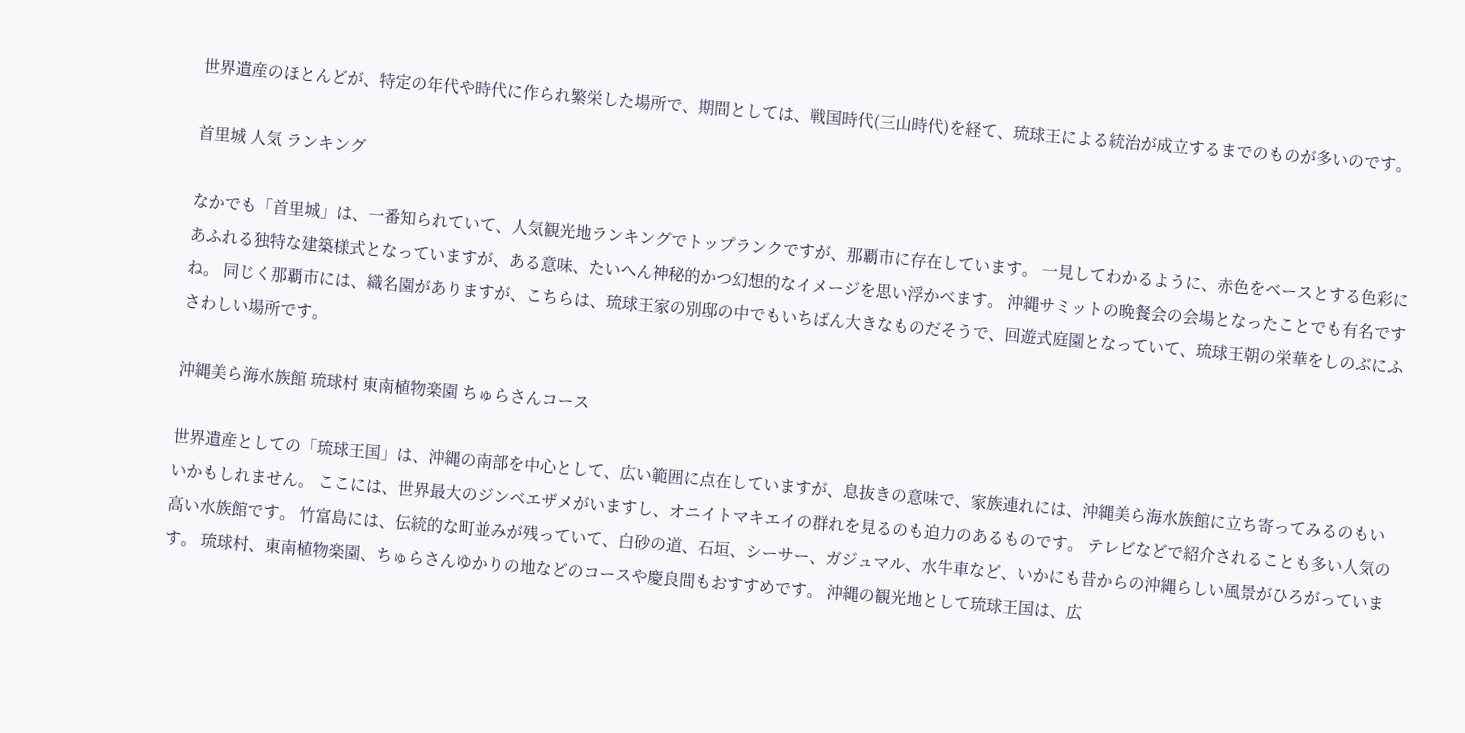世界遺産のほとんどが、特定の年代や時代に作られ繁栄した場所で、期間としては、戦国時代(三山時代)を経て、琉球王による統治が成立するまでのものが多いのです。

首里城 人気 ランキング

なかでも「首里城」は、一番知られていて、人気観光地ランキングでトップランクですが、那覇市に存在しています。 一見してわかるように、赤色をベースとする色彩にあふれる独特な建築様式となっていますが、ある意味、たいへん神秘的かつ幻想的なイメージを思い浮かべます。 沖縄サミットの晩餐会の会場となったことでも有名ですね。 同じく那覇市には、織名園がありますが、こちらは、琉球王家の別邸の中でもいちばん大きなものだそうで、回遊式庭園となっていて、琉球王朝の栄華をしのぶにふさわしい場所です。

沖縄美ら海水族館 琉球村 東南植物楽園 ちゅらさんコース

世界遺産としての「琉球王国」は、沖縄の南部を中心として、広い範囲に点在していますが、息抜きの意味で、家族連れには、沖縄美ら海水族館に立ち寄ってみるのもいいかもしれません。 ここには、世界最大のジンベエザメがいますし、オニイトマキエイの群れを見るのも迫力のあるものです。 テレビなどで紹介されることも多い人気の高い水族館です。 竹富島には、伝統的な町並みが残っていて、白砂の道、石垣、シーサー、ガジュマル、水牛車など、いかにも昔からの沖縄らしい風景がひろがっています。 琉球村、東南植物楽園、ちゅらさんゆかりの地などのコースや慶良間もおすすめです。 沖縄の観光地として琉球王国は、広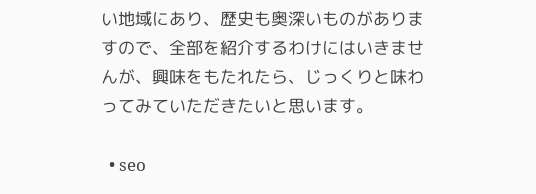い地域にあり、歴史も奥深いものがありますので、全部を紹介するわけにはいきませんが、興味をもたれたら、じっくりと味わってみていただきたいと思います。

  • seo